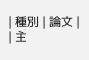| 種別 | 論文 |
| 主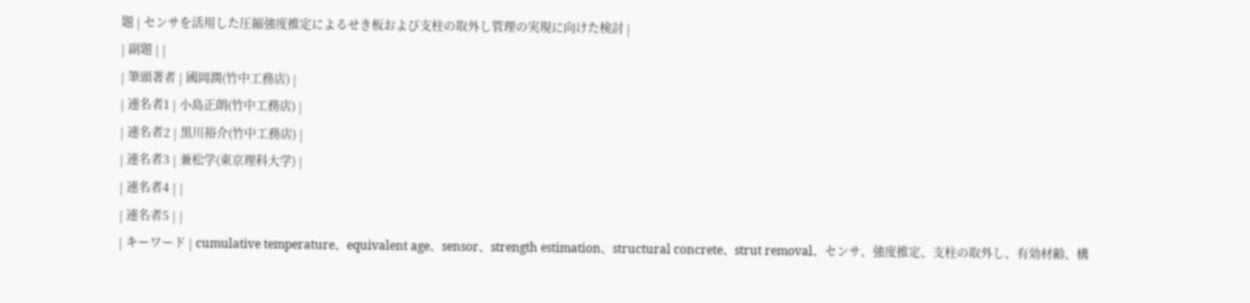題 | センサを活用した圧縮強度推定によるせき板および支柱の取外し管理の実現に向けた検討 |
| 副題 | |
| 筆頭著者 | 國岡潤(竹中工務店) |
| 連名者1 | 小島正朗(竹中工務店) |
| 連名者2 | 黒川裕介(竹中工務店) |
| 連名者3 | 兼松学(東京理科大学) |
| 連名者4 | |
| 連名者5 | |
| キーワード | cumulative temperature、equivalent age、sensor、strength estimation、structural concrete、strut removal、センサ、強度推定、支柱の取外し、有効材齢、構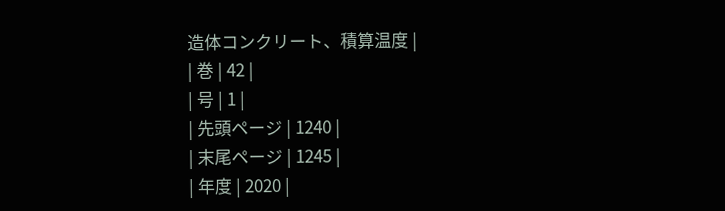造体コンクリート、積算温度 |
| 巻 | 42 |
| 号 | 1 |
| 先頭ページ | 1240 |
| 末尾ページ | 1245 |
| 年度 | 2020 |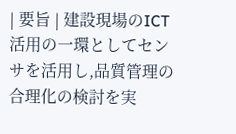| 要旨 | 建設現場のICT活用の一環としてセンサを活用し,品質管理の合理化の検討を実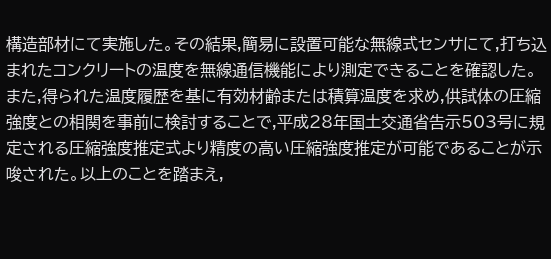構造部材にて実施した。その結果,簡易に設置可能な無線式センサにて,打ち込まれたコンクリートの温度を無線通信機能により測定できることを確認した。また,得られた温度履歴を基に有効材齢または積算温度を求め,供試体の圧縮強度との相関を事前に検討することで,平成28年国土交通省告示503号に規定される圧縮強度推定式より精度の高い圧縮強度推定が可能であることが示唆された。以上のことを踏まえ,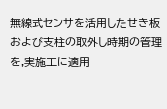無線式センサを活用したせき板および支柱の取外し時期の管理を,実施工に適用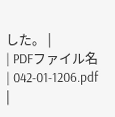した。 |
| PDFファイル名 | 042-01-1206.pdf |